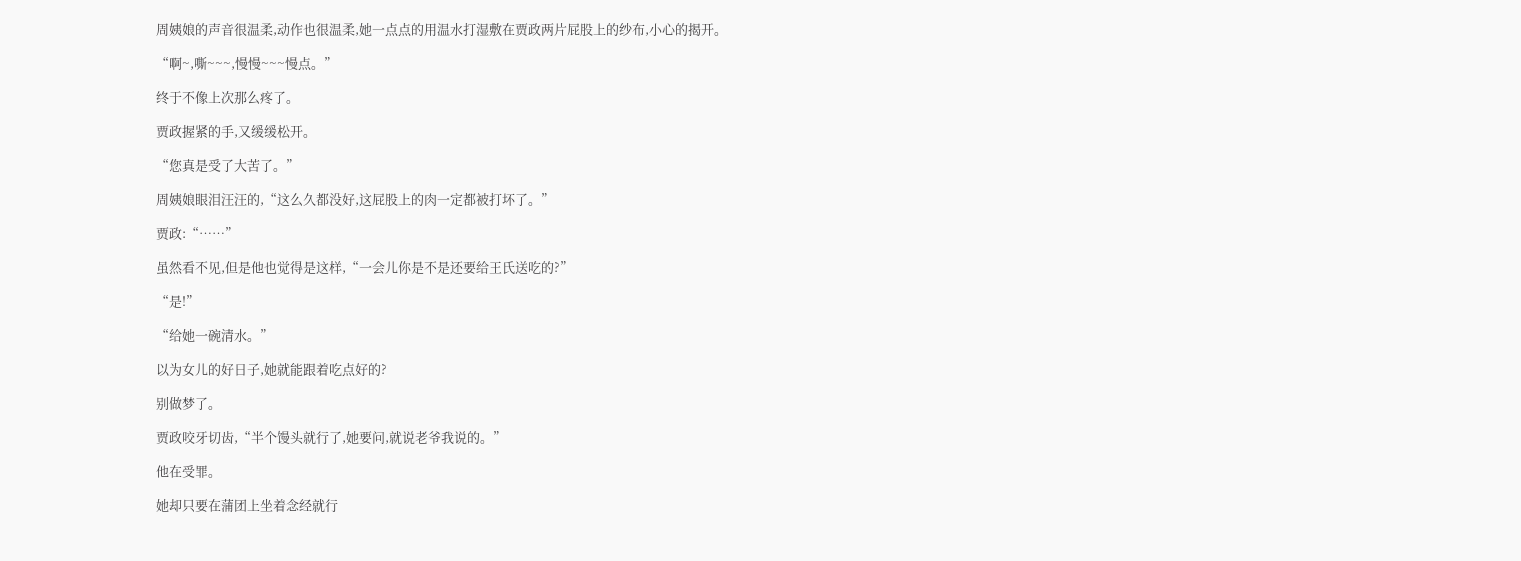周姨娘的声音很温柔,动作也很温柔,她一点点的用温水打湿敷在贾政两片屁股上的纱布,小心的揭开。

“啊~,嘶~~~,慢慢~~~慢点。”

终于不像上次那么疼了。

贾政握紧的手,又缓缓松开。

“您真是受了大苦了。”

周姨娘眼泪汪汪的,“这么久都没好,这屁股上的肉一定都被打坏了。”

贾政:“……”

虽然看不见,但是他也觉得是这样,“一会儿你是不是还要给王氏送吃的?”

“是!”

“给她一碗清水。”

以为女儿的好日子,她就能跟着吃点好的?

别做梦了。

贾政咬牙切齿,“半个馒头就行了,她要问,就说老爷我说的。”

他在受罪。

她却只要在蒲团上坐着念经就行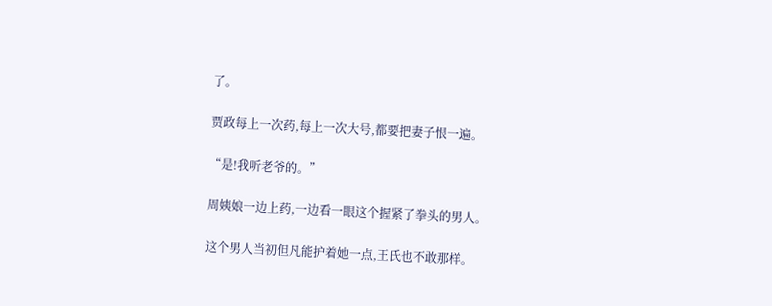了。

贾政每上一次药,每上一次大号,都要把妻子恨一遍。

“是!我听老爷的。”

周姨娘一边上药,一边看一眼这个握紧了拳头的男人。

这个男人当初但凡能护着她一点,王氏也不敢那样。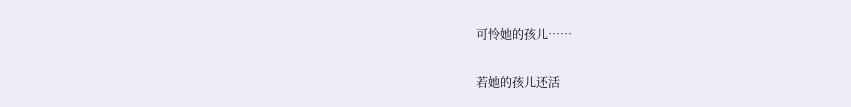可怜她的孩儿……

若她的孩儿还活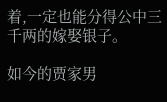着,一定也能分得公中三千两的嫁娶银子。

如今的贾家男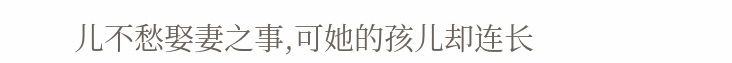儿不愁娶妻之事,可她的孩儿却连长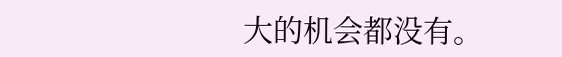大的机会都没有。